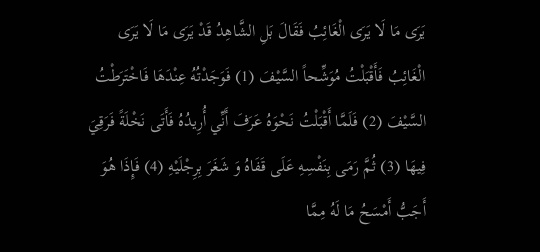يَرَى مَا لَا يَرَى الْغَائِبُ فَقَالَ بَلِ الشَّاهِدُ قَدْ يَرَى مَا لَا يَرَى الْغَائِبُ فَأَقْبَلْتُ مُوَشِّحاً السَّيْفَ (1) فَوَجَدْتُهُ عِنْدَهَا فَاخْتَرَطْتُ السَّيْفَ (2) فَلَمَّا أَقْبَلْتُ نَحْوَهُ عَرَفَ أَنِّي أُرِيدُهُ فَأَتَى نَخْلَةً فَرَقِيَ فِيهَا (3) ثُمَّ رَمَى بِنَفْسِهِ عَلَى قَفَاهُ وَ شَغَرَ بِرِجْلَيْهِ (4) فَإِذَا هُوَ أَجَبُّ أَمْسَحُ مَا لَهُ مِمَّا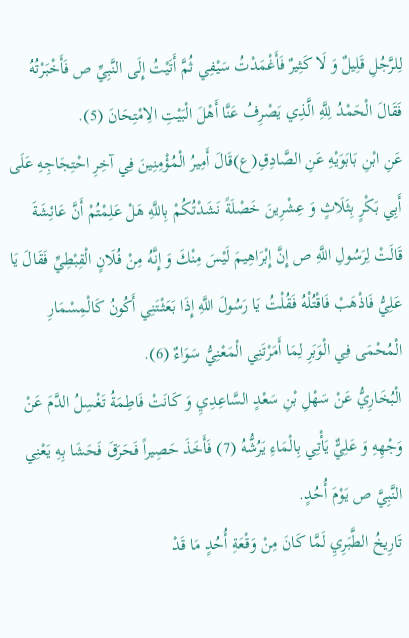لِلرَّجُلِ قَلِيلٌ وَ لَا كَثِيرٌ فَأَغْمَدْتُ سَيْفِي ثُمَّ أَتَيْتُ إِلَى النَّبِيِّ ص فَأَخْبَرْتُهُ فَقَالَ الْحَمْدُ لِلَّهِ الَّذِي يَصْرِفُ عَنَّا أَهْلَ الْبَيْتِ الِامْتِحَانَ (5).
عَنِ ابْنِ بَابَوَيْهِ عَنِ الصَّادِقِ(ع)قَالَ أَمِيرُ الْمُؤْمِنِينَ فِي آخِرِ احْتِجَاجِهِ عَلَى أَبِي بَكْرٍ بِثَلَاثٍ وَ عِشْرِينَ خَصْلَةً نَشَدْتُكُمْ بِاللَّهِ هَلْ عَلِمْتُمْ أَنَّ عَائِشَةَ قَالَتْ لِرَسُولِ اللَّهِ ص إِنَّ إِبْرَاهِيمَ لَيْسَ مِنْكَ وَ إِنَّهُ مِنْ فُلَانٍ الْقِبْطِيِّ فَقَالَ يَا عَلِيُّ فَاذْهَبْ فَاقْتُلْهُ فَقُلْتُ يَا رَسُولَ اللَّهِ إِذَا بَعَثْتَنِي أَكُونُ كَالْمِسْمَارِ الْمُحْمَى فِي الْوَبَرِ لِمَا أَمَرْتَنِي الْمَعْنِيُّ سَوَاءٌ (6).
الْبُخَارِيُّ عَنْ سَهْلِ بْنِ سَعْدٍ السَّاعِدِيِ وَ كَانَتْ فَاطِمَةُ تَغْسِلُ الدَّمَ عَنْ وَجْهِهِ وَ عَلِيٌّ يَأْتِي بِالْمَاءِ يَرُشُّهُ (7) فَأَخَذَ حَصِيراً فَحَرَقَ فَحَشَا بِهِ يَعْنِي النَّبِيَّ ص يَوْمَ أُحُدٍ.
تَارِيخُ الطَّبَرِيِ لَمَّا كَانَ مِنْ وَقْعَةِ أُحُدٍ مَا قَدْ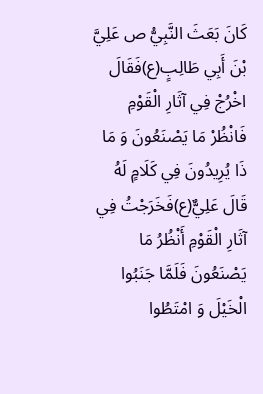كَانَ بَعَثَ النَّبِيُّ ص عَلِيَّ بْنَ أَبِي طَالِبٍ(ع)فَقَالَ اخْرُجْ فِي آثَارِ الْقَوْمِ فَانْظُرْ مَا يَصْنَعُونَ وَ مَا ذَا يُرِيدُونَ فِي كَلَامٍ لَهُ قَالَ عَلِيٌّ(ع)فَخَرَجْتُ فِي آثَارِ الْقَوْمِ أَنْظُرُ مَا يَصْنَعُونَ فَلَمَّا جَنَبُوا الْخَيْلَ وَ امْتَطُوا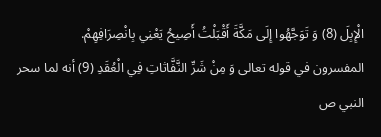الْإِبِلَ (8) وَ تَوَجَّهُوا إِلَى مَكَّةَ أَقْبَلْتُ أَصِيحُ يَعْنِي بِانْصِرَافِهِمْ.
المفسرون في قوله تعالى وَ مِنْ شَرِّ النَّفَّاثاتِ فِي الْعُقَدِ (9) أنه لما سحر النبي ص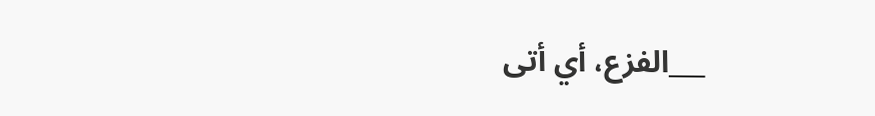___الفزع، أي أتى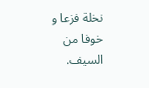نخلة فزعا و خوفا من السيف.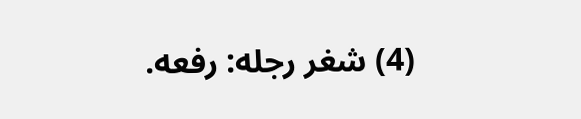(4) شغر رجله: رفعه.